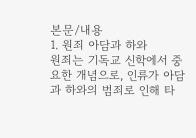본문/내용
1. 원죄 아담과 하와
원죄는 기독교 신학에서 중요한 개념으로, 인류가 아담과 하와의 범죄로 인해 타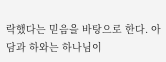락했다는 믿음을 바탕으로 한다. 아담과 하와는 하나님이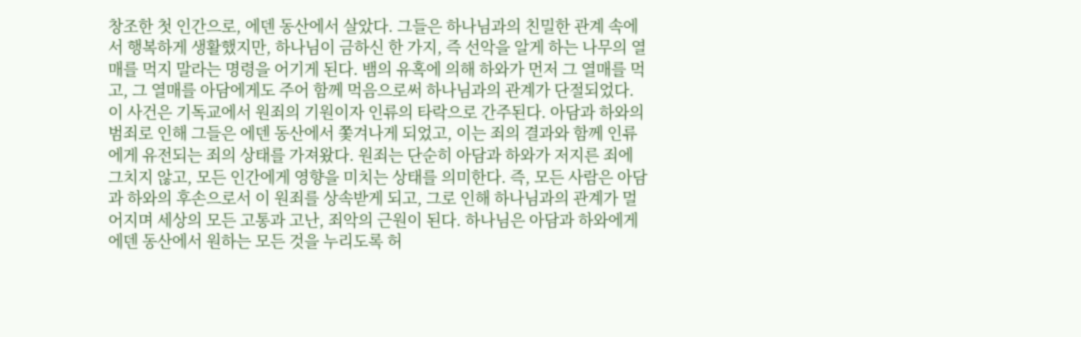창조한 첫 인간으로, 에덴 동산에서 살았다. 그들은 하나님과의 친밀한 관계 속에서 행복하게 생활했지만, 하나님이 금하신 한 가지, 즉 선악을 알게 하는 나무의 열매를 먹지 말라는 명령을 어기게 된다. 뱀의 유혹에 의해 하와가 먼저 그 열매를 먹고, 그 열매를 아담에게도 주어 함께 먹음으로써 하나님과의 관계가 단절되었다. 이 사건은 기독교에서 원죄의 기원이자 인류의 타락으로 간주된다. 아담과 하와의 범죄로 인해 그들은 에덴 동산에서 쫓겨나게 되었고, 이는 죄의 결과와 함께 인류에게 유전되는 죄의 상태를 가져왔다. 원죄는 단순히 아담과 하와가 저지른 죄에 그치지 않고, 모든 인간에게 영향을 미치는 상태를 의미한다. 즉, 모든 사람은 아담과 하와의 후손으로서 이 원죄를 상속받게 되고, 그로 인해 하나님과의 관계가 멀어지며 세상의 모든 고통과 고난, 죄악의 근원이 된다. 하나님은 아담과 하와에게 에덴 동산에서 원하는 모든 것을 누리도록 허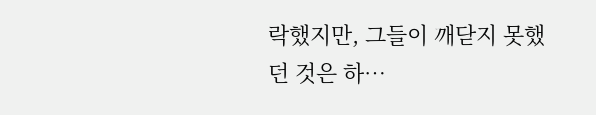락했지만, 그들이 깨닫지 못했던 것은 하…